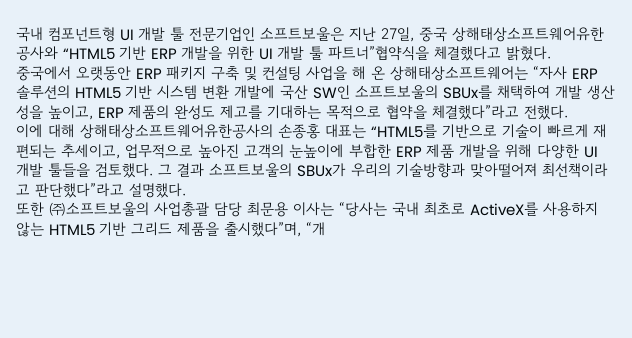국내 컴포넌트형 UI 개발 툴 전문기업인 소프트보울은 지난 27일, 중국 상해태상소프트웨어유한공사와 “HTML5 기반 ERP 개발을 위한 UI 개발 툴 파트너”협약식을 체결했다고 밝혔다.
중국에서 오랫동안 ERP 패키지 구축 및 컨설팅 사업을 해 온 상해태상소프트웨어는 “자사 ERP 솔루션의 HTML5 기반 시스템 변환 개발에 국산 SW인 소프트보울의 SBUx를 채택하여 개발 생산성을 높이고, ERP 제품의 완성도 제고를 기대하는 목적으로 협약을 체결했다”라고 전했다.
이에 대해 상해태상소프트웨어유한공사의 손종홍 대표는 “HTML5를 기반으로 기술이 빠르게 재편되는 추세이고, 업무적으로 높아진 고객의 눈높이에 부합한 ERP 제품 개발을 위해 다양한 UI 개발 툴들을 검토했다. 그 결과 소프트보울의 SBUx가 우리의 기술방향과 맞아떨어져 최선책이라고 판단했다”라고 설명했다.
또한 ㈜소프트보울의 사업총괄 담당 최문용 이사는 “당사는 국내 최초로 ActiveX를 사용하지 않는 HTML5 기반 그리드 제품을 출시했다”며, “개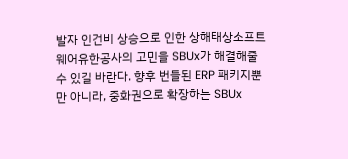발자 인건비 상승으로 인한 상해태상소프트웨어유한공사의 고민을 SBUx가 해결해줄 수 있길 바란다. 향후 번들된 ERP 패키지뿐만 아니라, 중화권으로 확장하는 SBUx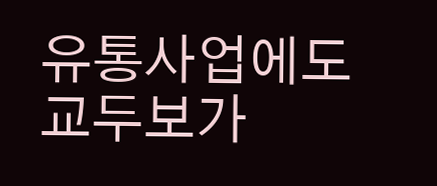유통사업에도 교두보가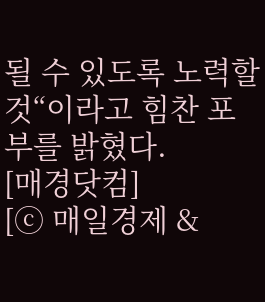될 수 있도록 노력할 것“이라고 힘찬 포부를 밝혔다.
[매경닷컴]
[ⓒ 매일경제 &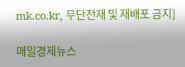mk.co.kr, 무단전재 및 재배포 금지]

매일경제뉴스